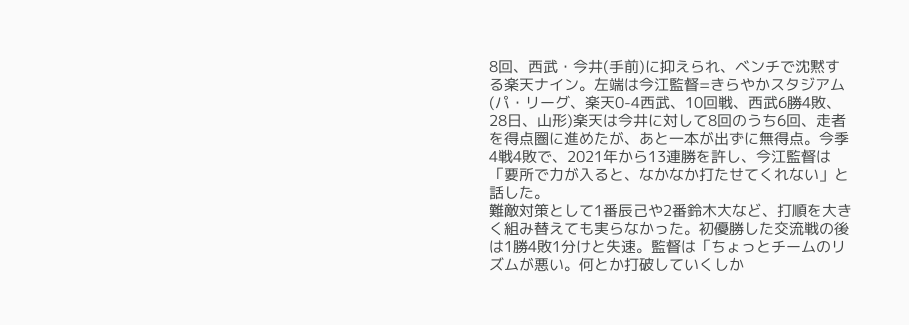8回、西武・今井(手前)に抑えられ、ベンチで沈黙する楽天ナイン。左端は今江監督=きらやかスタジアム (パ・リーグ、楽天0-4西武、10回戦、西武6勝4敗、28日、山形)楽天は今井に対して8回のうち6回、走者を得点圏に進めたが、あと一本が出ずに無得点。今季4戦4敗で、2021年から13連勝を許し、今江監督は「要所で力が入ると、なかなか打たせてくれない」と話した。
難敵対策として1番辰己や2番鈴木大など、打順を大きく組み替えても実らなかった。初優勝した交流戦の後は1勝4敗1分けと失速。監督は「ちょっとチームのリズムが悪い。何とか打破していくしか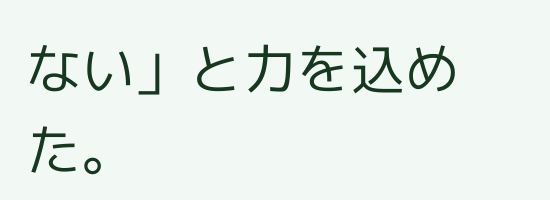ない」と力を込めた。